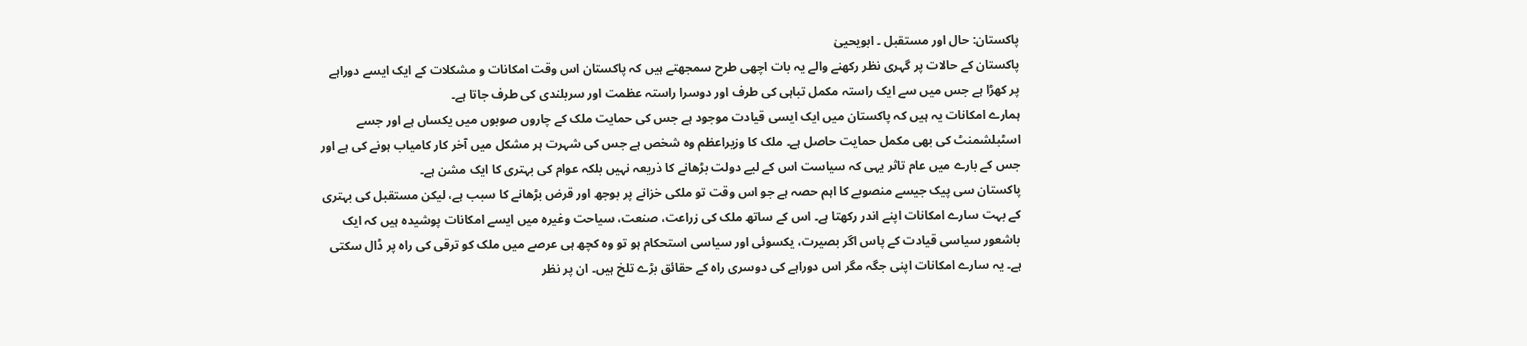پاکستان: حال اور مستقبل ۔ ابویحییٰ
پاکستان کے حالات پر گہری نظر رکھنے والے یہ بات اچھی طرح سمجھتے ہیں کہ پاکستان اس وقت امکانات و مشکلات کے ایک ایسے دوراہے پر کھڑا ہے جس میں سے ایک راستہ مکمل تباہی کی طرف اور دوسرا راستہ عظمت اور سربلندی کی طرف جاتا ہے۔
ہمارے امکانات یہ ہیں کہ پاکستان میں ایک ایسی قیادت موجود ہے جس کی حمایت ملک کے چاروں صوبوں میں یکساں ہے اور جسے اسٹبلشمنٹ کی بھی مکمل حمایت حاصل ہے۔ ملک کا وزیراعظم وہ شخص ہے جس کی شہرت ہر مشکل میں آخر کار کامیاب ہونے کی ہے اور جس کے بارے میں عام تاثر یہی کہ سیاست اس کے لیے دولت بڑھانے کا ذریعہ نہیں بلکہ عوام کی بہتری کا ایک مشن ہے۔
پاکستان سی پیک جیسے منصوبے کا اہم حصہ ہے جو اس وقت تو ملکی خزانے پر بوجھ اور قرض بڑھانے کا سبب ہے، لیکن مستقبل کی بہتری کے بہت سارے امکانات اپنے اندر رکھتا ہے۔ اس کے ساتھ ملک کی زراعت، صنعت، سیاحت وغیرہ میں ایسے امکانات پوشیدہ ہیں کہ ایک باشعور سیاسی قیادت کے پاس اگر بصیرت، یکسوئی اور سیاسی استحکام ہو تو وہ کچھ ہی عرصے میں ملک کو ترقی کی راہ پر ڈال سکتی ہے۔ یہ سارے امکانات اپنی جگہ مگر اس دوراہے کی دوسری راہ کے حقائق بڑے تلخ ہیں۔ ان پر نظر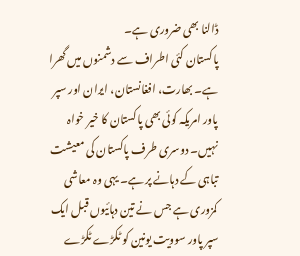ڈالنا بھی ضروری ہے۔
پاکستان کئی اطراف سے دشمنوں میں گھرا ہے۔ بھارت، افغانستان، ایران اور سپر پاور امریکہ کوئی بھی پاکستان کا خیر خواہ نہیں۔ دوسری طرف پاکستان کی معیشت تباہی کے دہانے پر ہے۔ یہی وہ معاشی کمزوری ہے جس نے تین دہائیوں قبل ایک سپر پاور سوویت یونین کو ٹکڑے ٹکڑے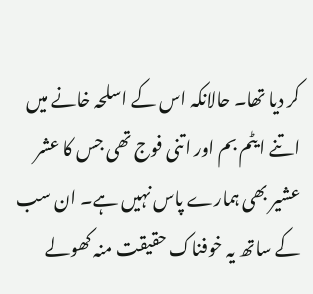کر دیا تھا۔ حالانکہ اس کے اسلحہ خانے میں اتنے ایٹم بم اور اتنی فوج تھی جس کا عشر عشیر بھی ہمارے پاس نہیں ہے۔ ان سب کے ساتھ یہ خوفناک حقیقت منہ کھولے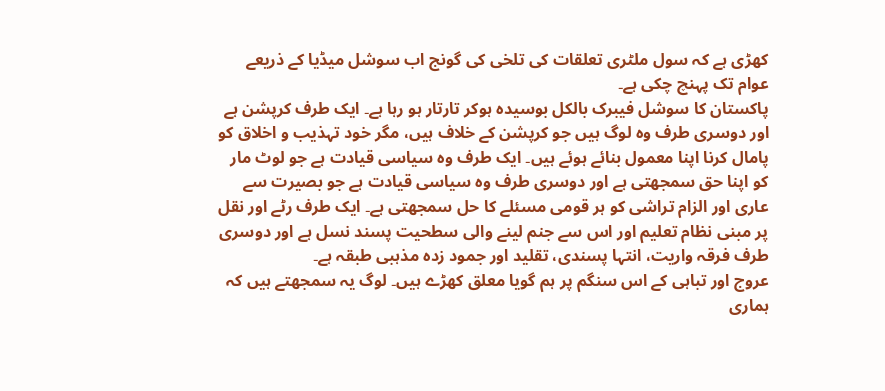کھڑی ہے کہ سول ملٹری تعلقات کی تلخی کی گونج اب سوشل میڈیا کے ذریعے عوام تک پہنچ چکی ہے۔
پاکستان کا سوشل فیبرک بالکل بوسیدہ ہوکر تارتار ہو رہا ہے۔ ایک طرف کرپشن ہے اور دوسری طرف وہ لوگ ہیں جو کرپشن کے خلاف ہیں، مگر خود تہذیب و اخلاق کو پامال کرنا اپنا معمول بنائے ہوئے ہیں۔ ایک طرف وہ سیاسی قیادت ہے جو لوٹ مار کو اپنا حق سمجھتی ہے اور دوسری طرف وہ سیاسی قیادت ہے جو بصیرت سے عاری اور الزام تراشی کو ہر قومی مسئلے کا حل سمجھتی ہے۔ ایک طرف رٹے اور نقل پر مبنی نظام تعلیم اور اس سے جنم لینے والی سطحیت پسند نسل ہے اور دوسری طرف فرقہ واریت، انتہا پسندی، تقلید اور جمود زدہ مذہبی طبقہ ہے۔
عروج اور تباہی کے اس سنگم پر ہم گویا معلق کھڑے ہیں۔ لوگ یہ سمجھتے ہیں کہ ہماری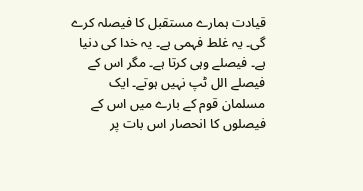قیادت ہمارے مستقبل کا فیصلہ کرے گی۔ یہ غلط فہمی ہے۔ یہ خدا کی دنیا ہے۔ فیصلے وہی کرتا ہے۔ مگر اس کے فیصلے الل ٹپ نہیں ہوتے۔ ایک مسلمان قوم کے بارے میں اس کے فیصلوں کا انحصار اس بات پر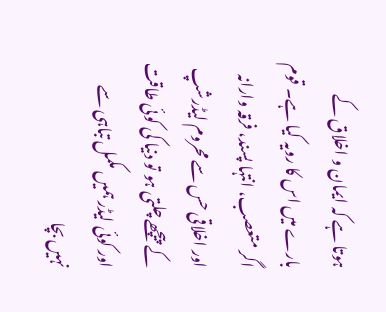ہوتا ہے کہ ایمان و اخلاق کے بارے میں اس کا رویہ کیا ہے۔ قوم اگر متعصب، انتہا پسند، فرقہ وارانہ اور اخلاقی حس سے محروم لیڈرشپ کے پیچھے چلتی ہو تو دنیا کی کوئی طاقت اور کوئی لیڈر ہمیں مکمل تباہی سے نہیں بچا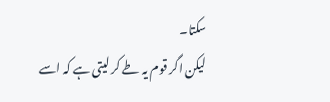سکتا۔
لیکن اگر قوم یہ طے کر لیتی ہے کہ اسے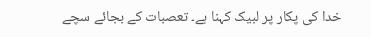خدا کی پکار پر لبیک کہنا ہے۔ تعصبات کے بجائے سچے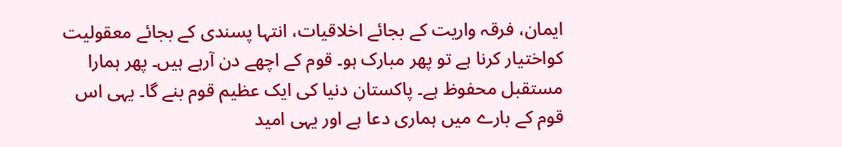ایمان، فرقہ واریت کے بجائے اخلاقیات، انتہا پسندی کے بجائے معقولیت کواختیار کرنا ہے تو پھر مبارک ہو۔ قوم کے اچھے دن آرہے ہیں۔ پھر ہمارا مستقبل محفوظ ہے۔ پاکستان دنیا کی ایک عظیم قوم بنے گا۔ یہی اس قوم کے بارے میں ہماری دعا ہے اور یہی امید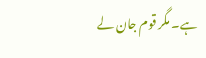ہے۔ مگر قوم جان لے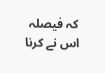کہ فیصلہ اس نے کرنا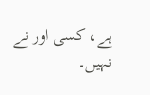ہے، کسی اور نے نہیں۔